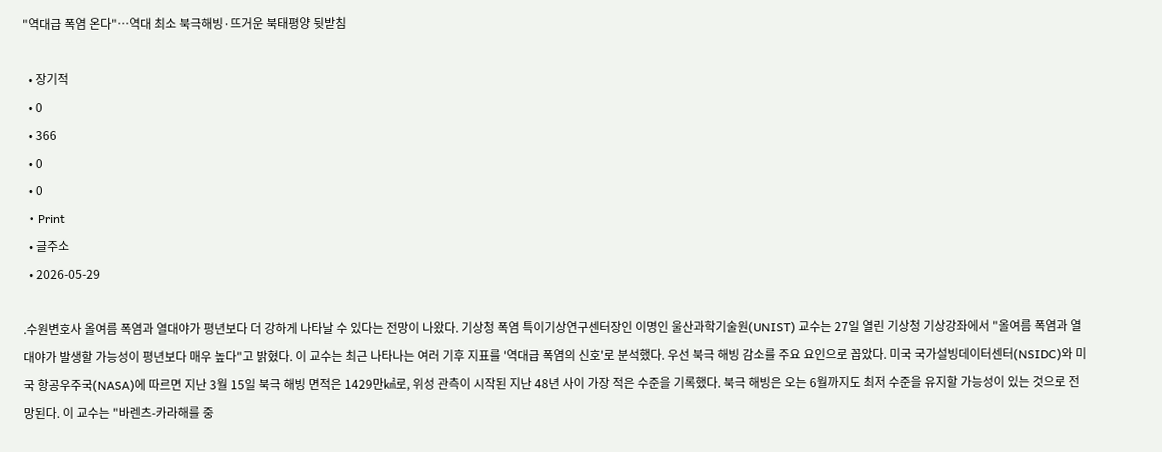"역대급 폭염 온다"…역대 최소 북극해빙·뜨거운 북태평양 뒷받침

  • 장기적
  • 0
  • 366
  • 0
  • 0
  • Print
  • 글주소
  • 2026-05-29

.수원변호사 올여름 폭염과 열대야가 평년보다 더 강하게 나타날 수 있다는 전망이 나왔다. 기상청 폭염 특이기상연구센터장인 이명인 울산과학기술원(UNIST) 교수는 27일 열린 기상청 기상강좌에서 "올여름 폭염과 열대야가 발생할 가능성이 평년보다 매우 높다"고 밝혔다. 이 교수는 최근 나타나는 여러 기후 지표를 '역대급 폭염의 신호'로 분석했다. 우선 북극 해빙 감소를 주요 요인으로 꼽았다. 미국 국가설빙데이터센터(NSIDC)와 미국 항공우주국(NASA)에 따르면 지난 3월 15일 북극 해빙 면적은 1429만㎢로, 위성 관측이 시작된 지난 48년 사이 가장 적은 수준을 기록했다. 북극 해빙은 오는 6월까지도 최저 수준을 유지할 가능성이 있는 것으로 전망된다. 이 교수는 "바렌츠-카라해를 중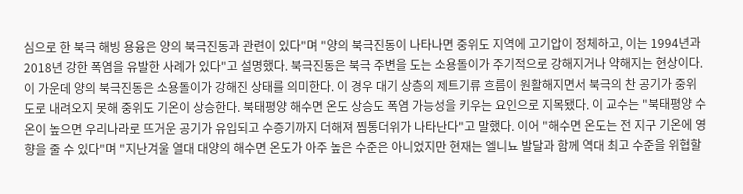심으로 한 북극 해빙 용융은 양의 북극진동과 관련이 있다"며 "양의 북극진동이 나타나면 중위도 지역에 고기압이 정체하고, 이는 1994년과 2018년 강한 폭염을 유발한 사례가 있다"고 설명했다. 북극진동은 북극 주변을 도는 소용돌이가 주기적으로 강해지거나 약해지는 현상이다. 이 가운데 양의 북극진동은 소용돌이가 강해진 상태를 의미한다. 이 경우 대기 상층의 제트기류 흐름이 원활해지면서 북극의 찬 공기가 중위도로 내려오지 못해 중위도 기온이 상승한다. 북태평양 해수면 온도 상승도 폭염 가능성을 키우는 요인으로 지목됐다. 이 교수는 "북태평양 수온이 높으면 우리나라로 뜨거운 공기가 유입되고 수증기까지 더해져 찜통더위가 나타난다"고 말했다. 이어 "해수면 온도는 전 지구 기온에 영향을 줄 수 있다"며 "지난겨울 열대 대양의 해수면 온도가 아주 높은 수준은 아니었지만 현재는 엘니뇨 발달과 함께 역대 최고 수준을 위협할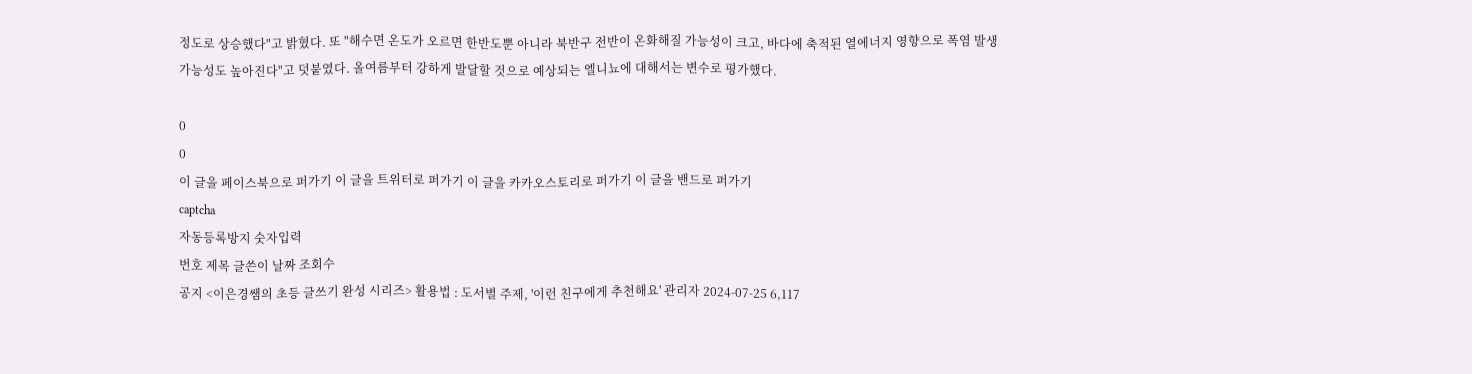정도로 상승했다"고 밝혔다. 또 "해수면 온도가 오르면 한반도뿐 아니라 북반구 전반이 온화해질 가능성이 크고, 바다에 축적된 열에너지 영향으로 폭염 발생 가능성도 높아진다"고 덧붙였다. 올여름부터 강하게 발달할 것으로 예상되는 엘니뇨에 대해서는 변수로 평가했다.

0
0
이 글을 페이스북으로 퍼가기 이 글을 트위터로 퍼가기 이 글을 카카오스토리로 퍼가기 이 글을 밴드로 퍼가기
captcha
자동등록방지 숫자입력
번호 제목 글쓴이 날짜 조회수
공지 <이은경쌤의 초등 글쓰기 완성 시리즈> 활용법 : 도서별 주제, '이런 친구에게 추천해요' 관리자 2024-07-25 6,117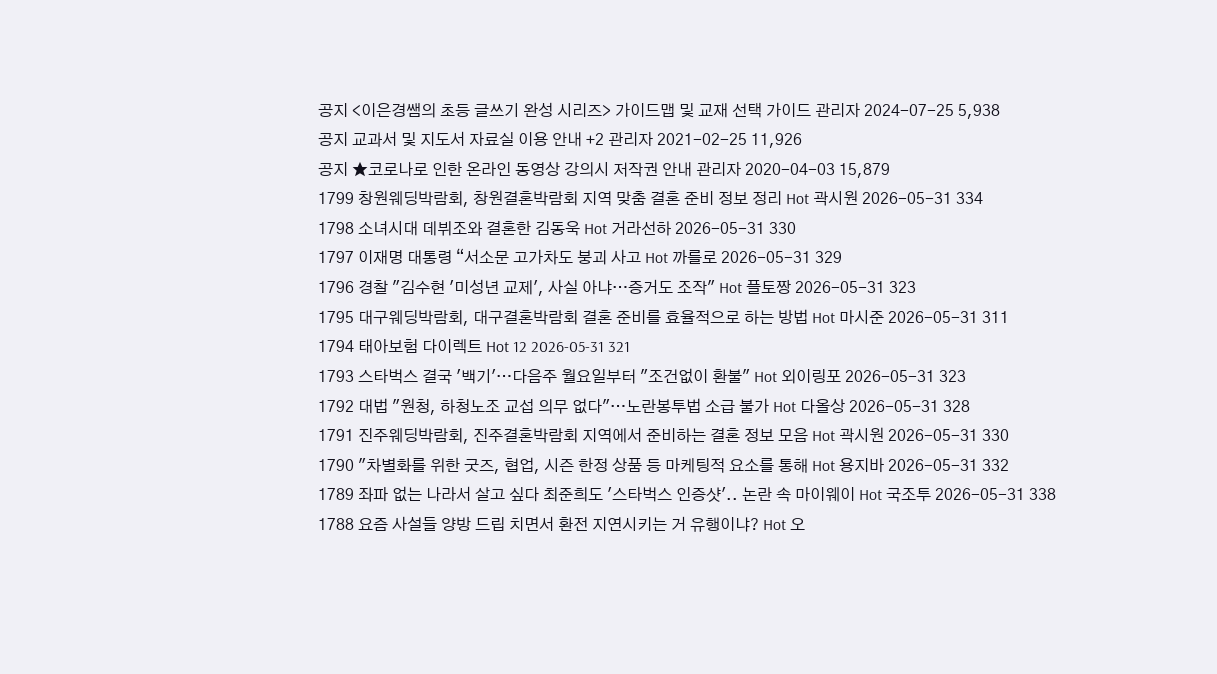공지 <이은경쌤의 초등 글쓰기 완성 시리즈> 가이드맵 및 교재 선택 가이드 관리자 2024-07-25 5,938
공지 교과서 및 지도서 자료실 이용 안내 +2 관리자 2021-02-25 11,926
공지 ★코로나로 인한 온라인 동영상 강의시 저작권 안내 관리자 2020-04-03 15,879
1799 창원웨딩박람회, 창원결혼박람회 지역 맞춤 결혼 준비 정보 정리 Hot 곽시원 2026-05-31 334
1798 소녀시대 데뷔조와 결혼한 김동욱 Hot 거라선하 2026-05-31 330
1797 이재명 대통령 “서소문 고가차도 붕괴 사고 Hot 까를로 2026-05-31 329
1796 경찰 "김수현 '미성년 교제', 사실 아냐…증거도 조작" Hot 플토짱 2026-05-31 323
1795 대구웨딩박람회, 대구결혼박람회 결혼 준비를 효율적으로 하는 방법 Hot 마시준 2026-05-31 311
1794 태아보험 다이렉트 Hot 12 2026-05-31 321
1793 스타벅스 결국 '백기'…다음주 월요일부터 "조건없이 환불" Hot 외이링포 2026-05-31 323
1792 대법 "원청, 하청노조 교섭 의무 없다"…노란봉투법 소급 불가 Hot 다올상 2026-05-31 328
1791 진주웨딩박람회, 진주결혼박람회 지역에서 준비하는 결혼 정보 모음 Hot 곽시원 2026-05-31 330
1790 "차별화를 위한 굿즈, 협업, 시즌 한정 상품 등 마케팅적 요소를 통해 Hot 용지바 2026-05-31 332
1789 좌파 없는 나라서 살고 싶다 최준희도 '스타벅스 인증샷'.. 논란 속 마이웨이 Hot 국조투 2026-05-31 338
1788 요즘 사설들 양방 드립 치면서 환전 지연시키는 거 유행이냐? Hot 오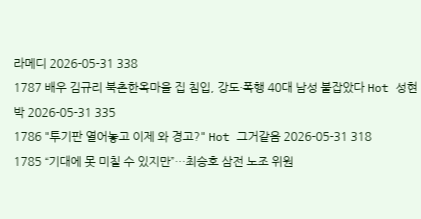라메디 2026-05-31 338
1787 배우 김규리 북촌한옥마을 집 침입, 강도·폭행 40대 남성 붙잡았다 Hot 성현박 2026-05-31 335
1786 "투기판 열어놓고 이제 와 경고?" Hot 그거같음 2026-05-31 318
1785 “기대에 못 미칠 수 있지만”…최승호 삼전 노조 위원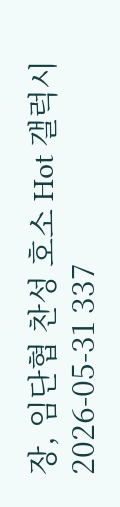장, 임단협 찬성 호소 Hot 갤럭시 2026-05-31 337